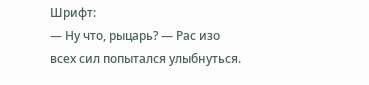Шрифт:
— Ну что, рыцарь? — Рас изо всех сил попытался улыбнуться.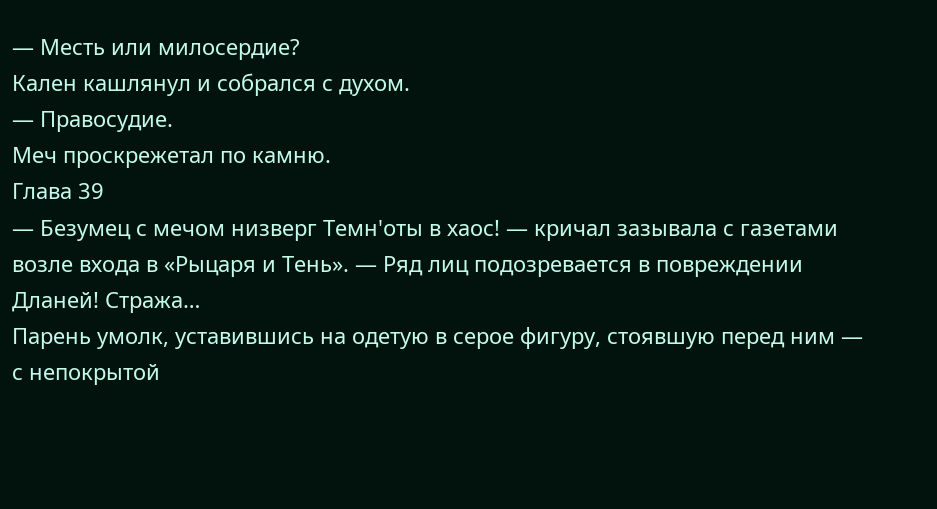— Месть или милосердие?
Кален кашлянул и собрался с духом.
— Правосудие.
Меч проскрежетал по камню.
Глава 39
— Безумец с мечом низверг Темн'oты в хаос! — кричал зазывала с газетами возле входа в «Рыцаря и Тень». — Ряд лиц подозревается в повреждении Дланей! Стража…
Парень умолк, уставившись на одетую в серое фигуру, стоявшую перед ним — с непокрытой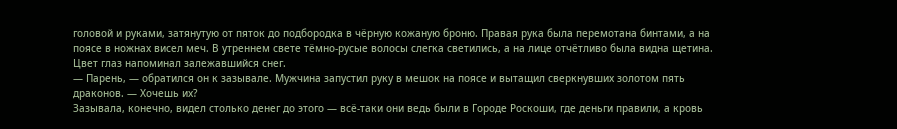головой и руками, затянутую от пяток до подбородка в чёрную кожаную броню. Правая рука была перемотана бинтами, а на поясе в ножнах висел меч. В утреннем свете тёмно-русые волосы слегка светились, а на лице отчётливо была видна щетина. Цвет глаз напоминал залежавшийся снег.
— Парень, — обратился он к зазывале. Мужчина запустил руку в мешок на поясе и вытащил сверкнувших золотом пять драконов. — Хочешь их?
Зазывала, конечно, видел столько денег до этого — всё-таки они ведь были в Городе Роскоши, где деньги правили, а кровь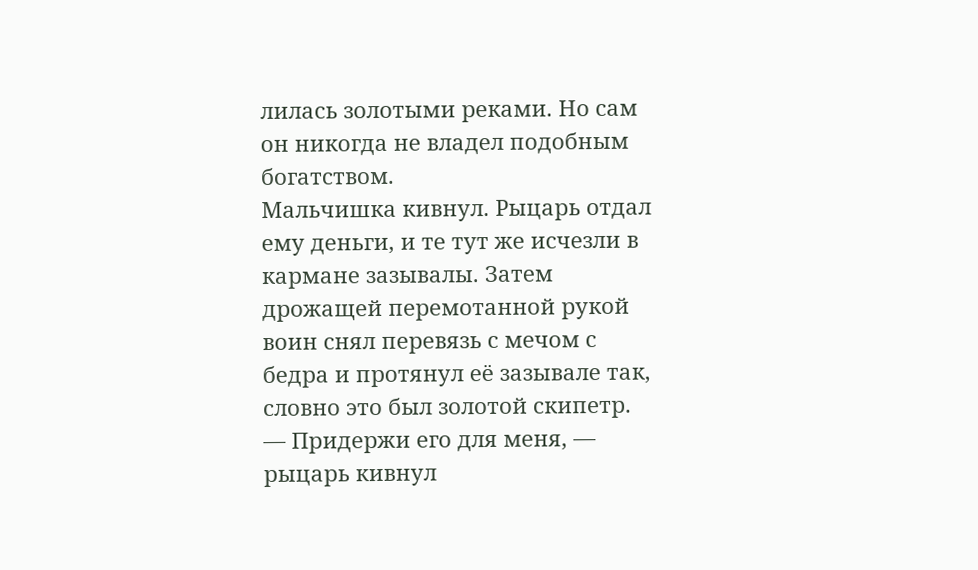лилась золотыми реками. Но сам он никогда не владел подобным богатством.
Мальчишка кивнул. Рыцарь отдал ему деньги, и те тут же исчезли в кармане зазывалы. Затем дрожащей перемотанной рукой воин снял перевязь с мечом с бедра и протянул её зазывале так, словно это был золотой скипетр.
— Придержи его для меня, — рыцарь кивнул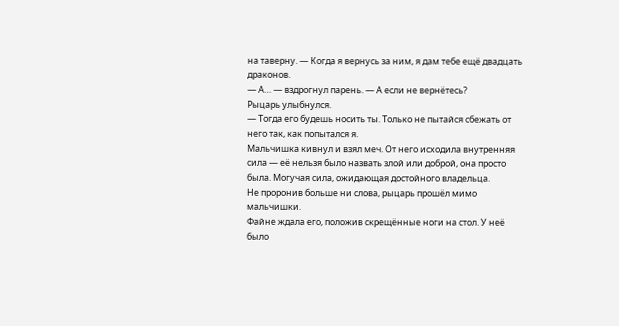на таверну. — Когда я вернусь за ним, я дам тебе ещё двадцать драконов.
— А… — вздрогнул парень. — А если не вернётесь?
Рыцарь улыбнулся.
— Тогда его будешь носить ты. Только не пытайся сбежать от него так, как попытался я.
Мальчишка кивнул и взял меч. От него исходила внутренняя сила — её нельзя было назвать злой или доброй, она просто была. Могучая сила, ожидающая достойного владельца.
Не проронив больше ни слова, рыцарь прошёл мимо мальчишки.
Файне ждала его, положив скрещённые ноги на стол. У неё было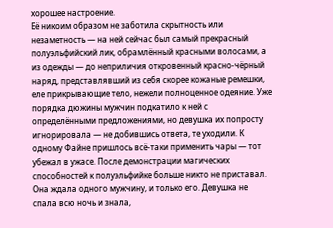хорошее настроение.
Её никоим образом не заботила скрытность или незаметность — на ней сейчас был самый прекрасный полуэльфийский лик, обрамлённый красными волосами, а из одежды — до неприличия откровенный красно-чёрный наряд, представлявший из себя скорее кожаные ремешки, еле прикрывающие тело, нежели полноценное одеяние. Уже порядка дюжины мужчин подкатило к ней с определёнными предложениями, но девушка их попросту игнорировала — не добившись ответа, те уходили. К одному Файне пришлось всё-таки применить чары — тот убежал в ужасе. После демонстрации магических способностей к полуэльфийке больше никто не приставал.
Она ждала одного мужчину, и только его. Девушка не спала всю ночь и знала,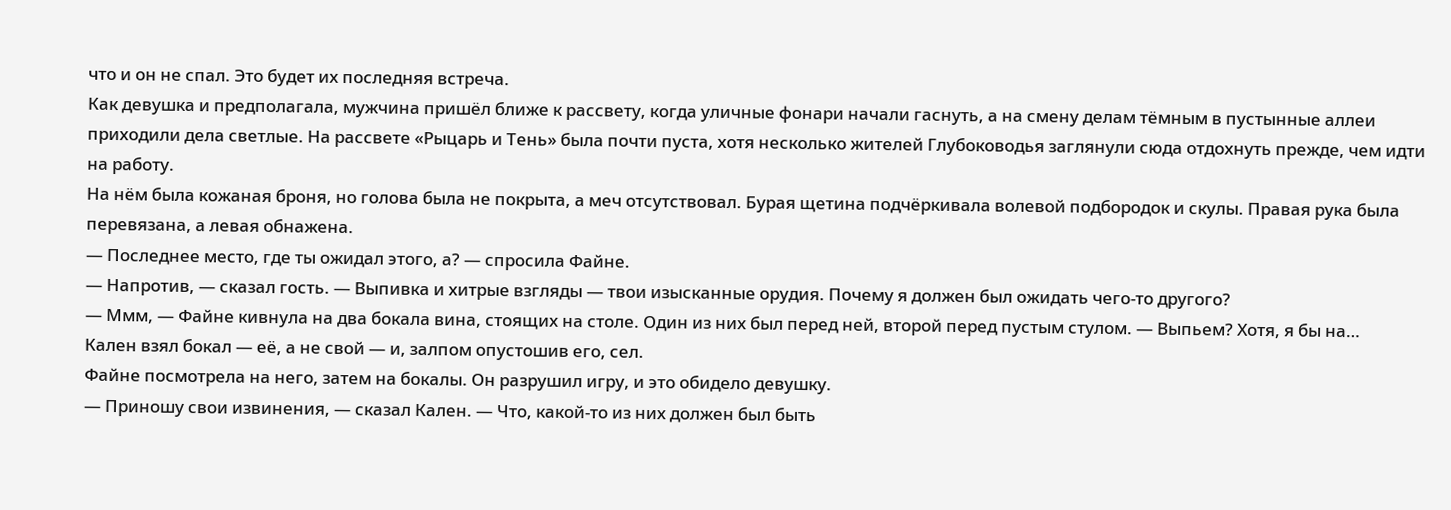что и он не спал. Это будет их последняя встреча.
Как девушка и предполагала, мужчина пришёл ближе к рассвету, когда уличные фонари начали гаснуть, а на смену делам тёмным в пустынные аллеи приходили дела светлые. На рассвете «Рыцарь и Тень» была почти пуста, хотя несколько жителей Глубоководья заглянули сюда отдохнуть прежде, чем идти на работу.
На нём была кожаная броня, но голова была не покрыта, а меч отсутствовал. Бурая щетина подчёркивала волевой подбородок и скулы. Правая рука была перевязана, а левая обнажена.
— Последнее место, где ты ожидал этого, а? — спросила Файне.
— Напротив, — сказал гость. — Выпивка и хитрые взгляды — твои изысканные орудия. Почему я должен был ожидать чего-то другого?
— Ммм, — Файне кивнула на два бокала вина, стоящих на столе. Один из них был перед ней, второй перед пустым стулом. — Выпьем? Хотя, я бы на…
Кален взял бокал — её, а не свой — и, залпом опустошив его, сел.
Файне посмотрела на него, затем на бокалы. Он разрушил игру, и это обидело девушку.
— Приношу свои извинения, — сказал Кален. — Что, какой-то из них должен был быть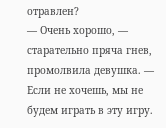отравлен?
— Очень хорошо, — старательно пряча гнев, промолвила девушка. — Если не хочешь, мы не будем играть в эту игру.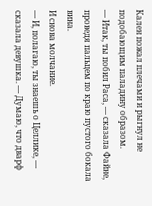Кален пожал плечами и рыгнул не подобающим паладину образом.
— Итак, ты побил Раса, — сказала Файне, проведя пальцем по краю пустого бокала вина.
И снова молчание.
— И, полагаю, ты знаешь о Целлике, — сказала девушка. — Думаю, что дварф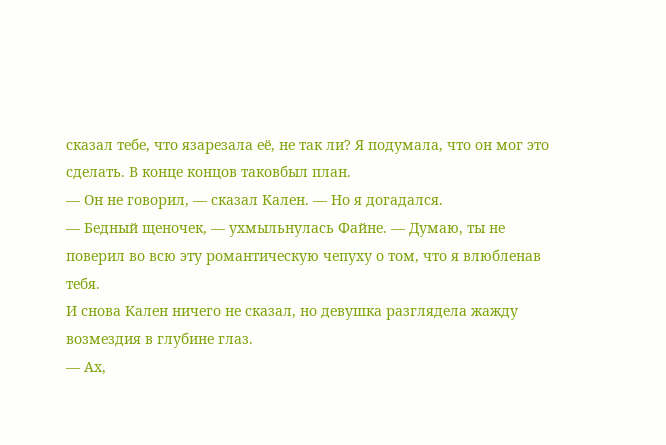сказал тебе, что язарезала её, не так ли? Я подумала, что он мог это сделать. В конце концов таковбыл план.
— Он не говорил, — сказал Кален. — Но я догадался.
— Бедный щеночек, — ухмыльнулась Файне. — Думаю, ты не поверил во всю эту романтическую чепуху о том, что я влюбленав тебя.
И снова Кален ничего не сказал, но девушка разглядела жажду возмездия в глубине глаз.
— Ах,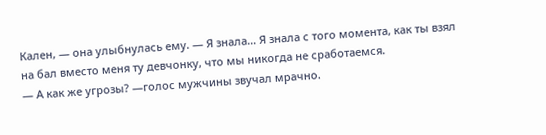Кален, — она улыбнулась ему. — Я знала… Я знала с того момента, как ты взял на бал вместо меня ту девчонку, что мы никогда не сработаемся.
— А как же угрозы? —голос мужчины звучал мрачно.